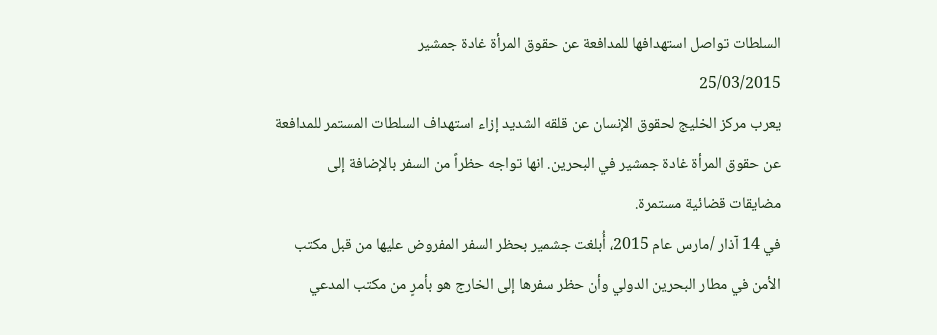السلطات تواصل استهدافها للمدافعة عن حقوق المرأة غادة جمشير
25/03/2015
يعرب مركز الخليج لحقوق الإنسان عن قلقه الشديد إزاء استهداف السلطات المستمر للمدافعة عن حقوق المرأة غادة جمشير في البحرين. انها تواجه حظراً من السفر بالإضافة إلى مضايقات قضائية مستمرة.
في 14 آذار /مارس عام 2015، أُبلغت جشمير بحظر السفر المفروض عليها من قبل مكتب الأمن في مطار البحرين الدولي وأن حظر سفرها إلى الخارج هو بأمرٍ من مكتب المدعي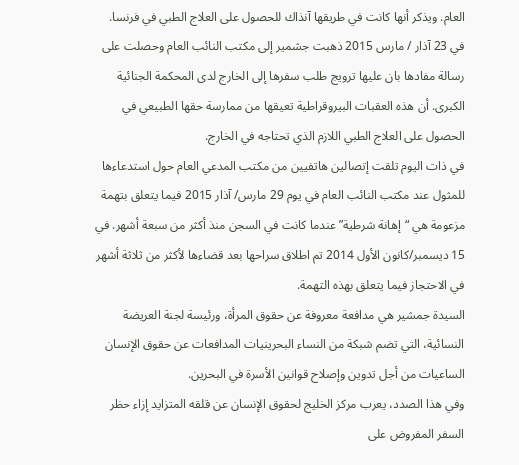العام. ويذكر أنها كانت في طريقها آنذاك للحصول على العلاج الطبي في فرنسا.
في 23 آذار / مارس 2015 ذهبت جشمير إلى مكتب النائب العام وحصلت على رسالة مفادها بان عليها ترويج طلب سفرها إلى الخارج لدى المحكمة الجنائية الكبرى. أن هذه العقبات البيروقراطية تعيقها من ممارسة حقها الطبيعي في الحصول على العلاج الطبي اللازم الذي تحتاجه في الخارج.
في ذات اليوم تلقت إتصالين هاتفيين من مكتب المدعي العام حول استدعاءها للمثول عند مكتب النائب العام في يوم 29 مارس/ آذار 2015 فيما يتعلق بتهمة مزعومة هي “إهانة شرطية” عندما كانت في السجن منذ أكثر من سبعة أشهر. في 15 ديسمبر/كانون الأول 2014 تم اطلاق سراحها بعد قضاءها لأكثر من ثلاثة أشهر في الاحتجاز فيما يتعلق بهذه التهمة.
السيدة جمشير هي مدافعة معروفة عن حقوق المرأة، ورئيسة لجنة العريضة النسائية، التي تضم شبكة من النساء البحرينيات المدافعات عن حقوق الإنسان الساعيات من أجل تدوين وإصلاح قوانين الأسرة في البحرين.
وفي هذا الصدد، يعرب مركز الخليج لحقوق الإنسان عن قلقه المتزايد إزاء حظر السفر المفروض على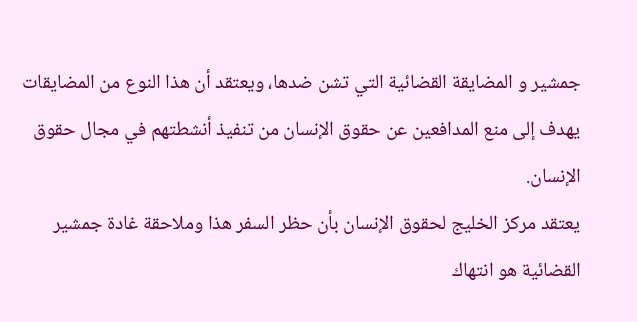جمشير و المضايقة القضائية التي تشن ضدها، ويعتقد أن هذا النوع من المضايقات يهدف إلى منع المدافعين عن حقوق الإنسان من تنفيذ أنشطتهم في مجال حقوق الإنسان.
يعتقد مركز الخليج لحقوق الإنسان بأن حظر السفر هذا وملاحقة غادة جمشير القضائية هو انتهاك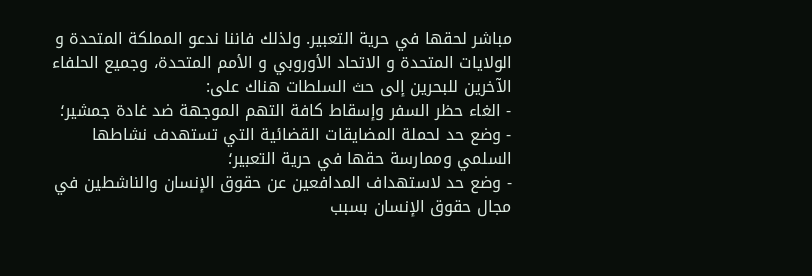مباشر لحقها في حرية التعبير. ولذلك فاننا ندعو المملكة المتحدة و الولايات المتحدة و الاتحاد الأوروبي و الأمم المتحدة، وجميع الحلفاء الآخرين للبحرين إلى حث السلطات هناك على:
- الغاء حظر السفر وإسقاط كافة التهم الموجهة ضد غادة جمشير؛
- وضع حد لحملة المضايقات القضائية التي تستهدف نشاطها السلمي وممارسة حقها في حرية التعبير؛
- وضع حد لاستهداف المدافعين عن حقوق الإنسان والناشطين في مجال حقوق الإنسان بسبب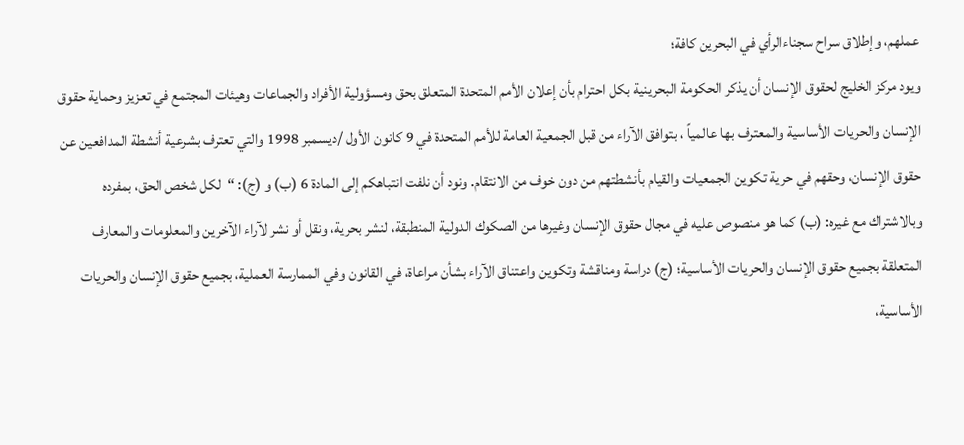عملهم، وإطلاق سراح سجناءالرأي في البحرين كافة؛
ويود مركز الخليج لحقوق الإنسان أن يذكر الحكومة البحرينية بكل احترام بأن إعلان الأمم المتحدة المتعلق بحق ومسؤولية الأفراد والجماعات وهيئات المجتمع في تعزيز وحماية حقوق الإنسان والحريات الأساسية والمعترف بها عالمياً ، بتوافق الآراء من قبل الجمعية العامة للأمم المتحدة في 9 كانون الأول /ديسمبر 1998 والتي تعترف بشرعية أنشطة المدافعين عن حقوق الإنسان، وحقهم في حرية تكوين الجمعيات والقيام بأنشطتهم من دون خوف من الانتقام. ونود أن نلفت انتباهكم إلى المادة 6 (ب) و (ج): “لكل شخص الحق، بمفرده وبالاشتراك مع غيره: (ب) كما هو منصوص عليه في مجال حقوق الإنسان وغيرها من الصكوك الدولية المنطبقة، لنشر بحرية، ونقل أو نشر لآراء الآخرين والمعلومات والمعارف المتعلقة بجميع حقوق الإنسان والحريات الأساسية؛ (ج) دراسة ومناقشة وتكوين واعتناق الآراء بشأن مراعاة، في القانون وفي الممارسة العملية، بجميع حقوق الإنسان والحريات الأساسية،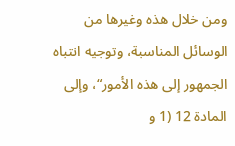ومن خلال هذه وغيرها من الوسائل المناسبة، وتوجيه انتباه الجمهور إلى هذه الأمور“، وإلى المادة 12 (1 و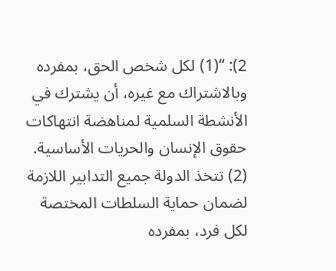2): “(1) لكل شخص الحق، بمفرده وبالاشتراك مع غيره، أن يشترك في الأنشطة السلمية لمناهضة انتهاكات حقوق الإنسان والحريات الأساسية. (2) تتخذ الدولة جميع التدابير اللازمة لضمان حماية السلطات المختصة لكل فرد، بمفرده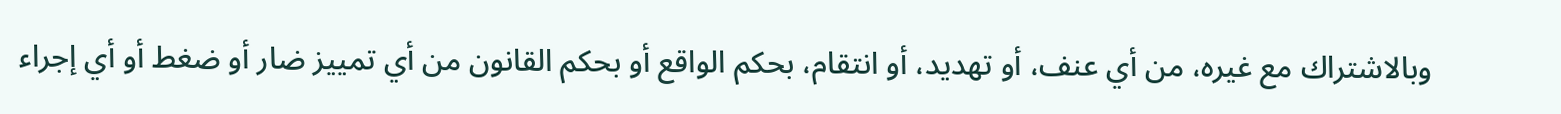وبالاشتراك مع غيره، من أي عنف، أو تهديد، أو انتقام، بحكم الواقع أو بحكم القانون من أي تمييز ضار أو ضغط أو أي إجراء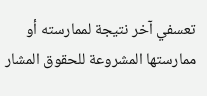تعسفي آخر نتيجة لممارسته أو ممارستها المشروعة للحقوق المشار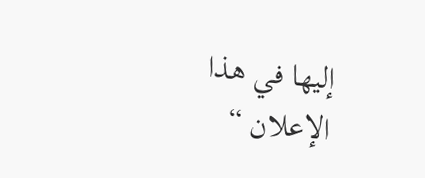إليها في هذا الإعلان “